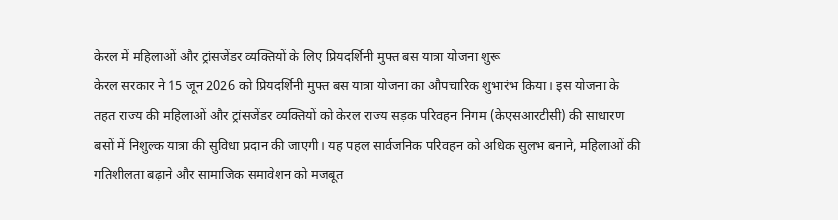केरल में महिलाओं और ट्रांसजेंडर व्यक्तियों के लिए प्रियदर्शिनी मुफ्त बस यात्रा योजना शुरू
केरल सरकार ने 15 जून 2026 को प्रियदर्शिनी मुफ्त बस यात्रा योजना का औपचारिक शुभारंभ किया। इस योजना के तहत राज्य की महिलाओं और ट्रांसजेंडर व्यक्तियों को केरल राज्य सड़क परिवहन निगम (केएसआरटीसी) की साधारण बसों में निशुल्क यात्रा की सुविधा प्रदान की जाएगी। यह पहल सार्वजनिक परिवहन को अधिक सुलभ बनाने, महिलाओं की गतिशीलता बढ़ाने और सामाजिक समावेशन को मजबूत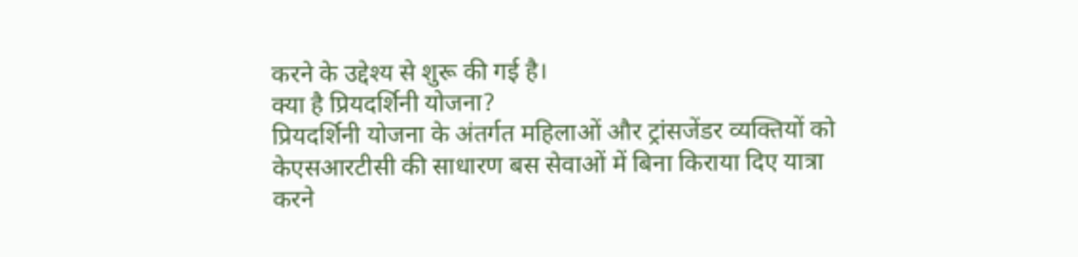करने के उद्देश्य से शुरू की गई है।
क्या है प्रियदर्शिनी योजना?
प्रियदर्शिनी योजना के अंतर्गत महिलाओं और ट्रांसजेंडर व्यक्तियों को केएसआरटीसी की साधारण बस सेवाओं में बिना किराया दिए यात्रा करने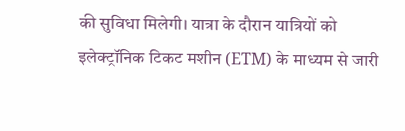की सुविधा मिलेगी। यात्रा के दौरान यात्रियों को इलेक्ट्रॉनिक टिकट मशीन (ETM) के माध्यम से जारी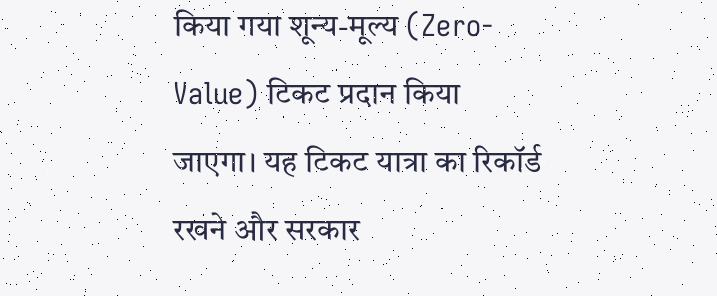किया गया शून्य-मूल्य (Zero-Value) टिकट प्रदान किया जाएगा। यह टिकट यात्रा का रिकॉर्ड रखने और सरकार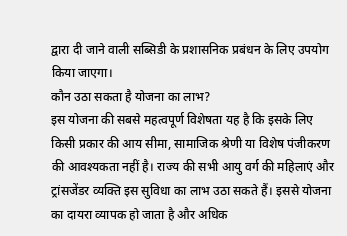द्वारा दी जाने वाली सब्सिडी के प्रशासनिक प्रबंधन के लिए उपयोग किया जाएगा।
कौन उठा सकता है योजना का लाभ?
इस योजना की सबसे महत्वपूर्ण विशेषता यह है कि इसके लिए किसी प्रकार की आय सीमा, सामाजिक श्रेणी या विशेष पंजीकरण की आवश्यकता नहीं है। राज्य की सभी आयु वर्ग की महिलाएं और ट्रांसजेंडर व्यक्ति इस सुविधा का लाभ उठा सकते हैं। इससे योजना का दायरा व्यापक हो जाता है और अधिक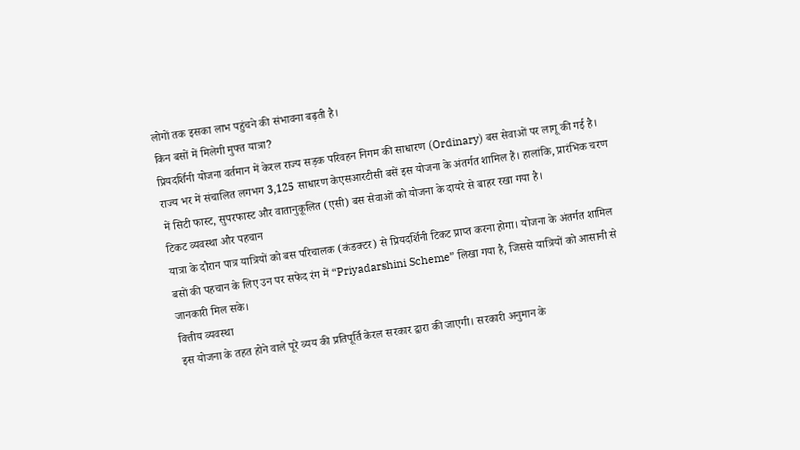लोगों तक इसका लाभ पहुंचने की संभावना बढ़ती है।
किन बसों में मिलेगी मुफ्त यात्रा?
प्रियदर्शिनी योजना वर्तमान में केरल राज्य सड़क परिवहन निगम की साधारण (Ordinary) बस सेवाओं पर लागू की गई है। राज्य भर में संचालित लगभग 3,125 साधारण केएसआरटीसी बसें इस योजना के अंतर्गत शामिल हैं। हालांकि, प्रारंभिक चरण में सिटी फास्ट, सुपरफास्ट और वातानुकूलित (एसी) बस सेवाओं को योजना के दायरे से बाहर रखा गया है।
टिकट व्यवस्था और पहचान
यात्रा के दौरान पात्र यात्रियों को बस परिचालक (कंडक्टर) से प्रियदर्शिनी टिकट प्राप्त करना होगा। योजना के अंतर्गत शामिल बसों की पहचान के लिए उन पर सफेद रंग में “Priyadarshini Scheme” लिखा गया है, जिससे यात्रियों को आसानी से जानकारी मिल सके।
वित्तीय व्यवस्था
इस योजना के तहत होने वाले पूरे व्यय की प्रतिपूर्ति केरल सरकार द्वारा की जाएगी। सरकारी अनुमान के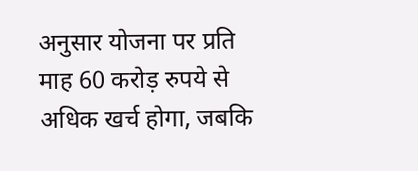अनुसार योजना पर प्रति माह 60 करोड़ रुपये से अधिक खर्च होगा, जबकि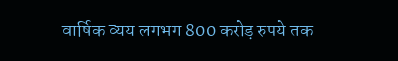वार्षिक व्यय लगभग 800 करोड़ रुपये तक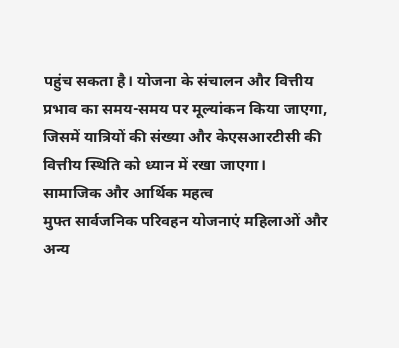पहुंच सकता है। योजना के संचालन और वित्तीय प्रभाव का समय-समय पर मूल्यांकन किया जाएगा, जिसमें यात्रियों की संख्या और केएसआरटीसी की वित्तीय स्थिति को ध्यान में रखा जाएगा।
सामाजिक और आर्थिक महत्व
मुफ्त सार्वजनिक परिवहन योजनाएं महिलाओं और अन्य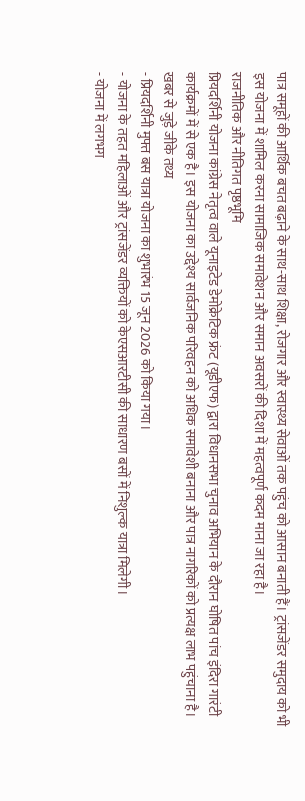पात्र समूहों की आर्थिक बचत बढ़ाने के साथ-साथ शिक्षा, रोजगार और स्वास्थ्य सेवाओं तक पहुंच को आसान बनाती हैं। ट्रांसजेंडर समुदाय को भी इस योजना में शामिल करना सामाजिक समावेशन और समान अवसरों की दिशा में महत्वपूर्ण कदम माना जा रहा है।
राजनीतिक और नीतिगत पृष्ठभूमि
प्रियदर्शिनी योजना कांग्रेस नेतृत्व वाले यूनाइटेड डेमोक्रेटिक फ्रंट (यूडीएफ) द्वारा विधानसभा चुनाव अभियान के दौरान घोषित पांच इंदिरा गारंटी कार्यक्रमों में से एक है। इस योजना का उद्देश्य सार्वजनिक परिवहन को अधिक समावेशी बनाना और पात्र नागरिकों को प्रत्यक्ष लाभ पहुंचाना है।
खबर से जुड़े जीके तथ्य
- प्रियदर्शिनी मुफ्त बस यात्रा योजना का शुभारंभ 15 जून 2026 को किया गया।
- योजना के तहत महिलाओं और ट्रांसजेंडर व्यक्तियों को केएसआरटीसी की साधारण बसों में निशुल्क यात्रा मिलेगी।
- योजना में लगभग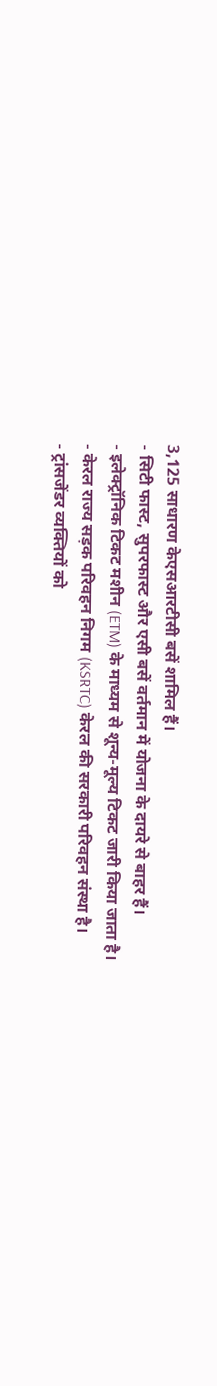3,125 साधारण केएसआरटीसी बसें शामिल हैं।
- सिटी फास्ट, सुपरफास्ट और एसी बसें वर्तमान में योजना के दायरे से बाहर हैं।
- इलेक्ट्रॉनिक टिकट मशीन (ETM) के माध्यम से शून्य-मूल्य टिकट जारी किया जाता है।
- केरल राज्य सड़क परिवहन निगम (KSRTC) केरल की सरकारी परिवहन संस्था है।
- ट्रांसजेंडर व्यक्तियों को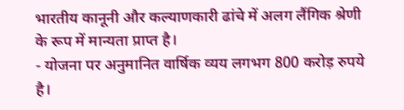भारतीय कानूनी और कल्याणकारी ढांचे में अलग लैंगिक श्रेणी के रूप में मान्यता प्राप्त है।
- योजना पर अनुमानित वार्षिक व्यय लगभग 800 करोड़ रुपये है।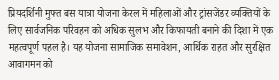प्रियदर्शिनी मुफ्त बस यात्रा योजना केरल में महिलाओं और ट्रांसजेंडर व्यक्तियों के लिए सार्वजनिक परिवहन को अधिक सुलभ और किफायती बनाने की दिशा में एक महत्वपूर्ण पहल है। यह योजना सामाजिक समावेशन, आर्थिक राहत और सुरक्षित आवागमन को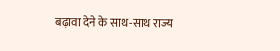बढ़ावा देने के साथ-साथ राज्य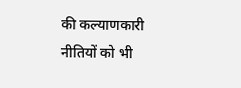की कल्याणकारी नीतियों को भी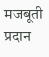मजबूती प्रदान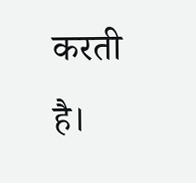करती है।